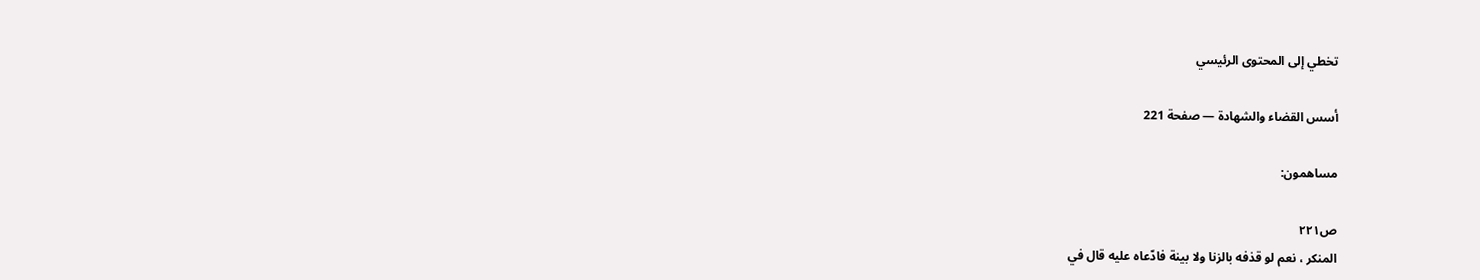تخطي إلى المحتوى الرئيسي

أسس القضاء والشهادة — صفحة 221

مساهمون:

ص٢٢١
المنكر ، نعم لو قذفه بالزنا ولا بينة فادّعاه عليه قال في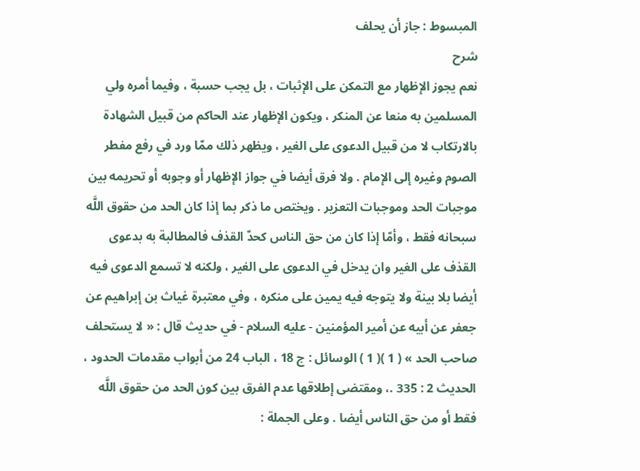المبسوط : جاز أن يحلف
شرح
نعم يجوز الإظهار مع التمكن على الإثبات ، بل يجب حسبة ، وفيما أمره ولي المسلمين به منعا عن المنكر ، ويكون الإظهار عند الحاكم من قبيل الشهادة بالارتكاب لا من قبيل الدعوى على الغير ، ويظهر ذلك ممّا ورد في رفع مفطر الصوم وغيره إلى الإمام . ولا فرق أيضا في جواز الإظهار أو وجوبه أو تحريمه بين موجبات الحد وموجبات التعزير . ويختص ما ذكر بما إذا كان الحد من حقوق اللَّه سبحانه فقط ، وأمّا إذا كان من حق الناس كحدّ القذف فالمطالبة به بدعوى القذف على الغير وان يدخل في الدعوى على الغير ، ولكنه لا تسمع الدعوى فيه أيضا بلا بينة ولا يتوجه فيه يمين على منكره ، وفي معتبرة غياث بن إبراهيم عن جعفر عن أبيه عن أمير المؤمنين - عليه السلام - في حديث قال : « لا يستحلف صاحب الحد » ( 1 )( 1 ) الوسائل : ج 18 ، الباب 24 من أبواب مقدمات الحدود ، الحديث 2 : 335 .، ومقتضى إطلاقها عدم الفرق بين كون الحد من حقوق اللَّه فقط أو من حق الناس أيضا . وعلى الجملة :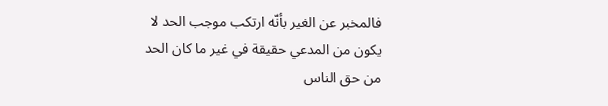فالمخبر عن الغير بأنّه ارتكب موجب الحد لا يكون من المدعي حقيقة في غير ما كان الحد من حق الناس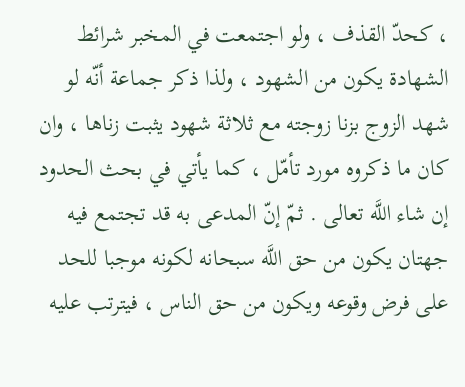، كحدّ القذف ، ولو اجتمعت في المخبر شرائط الشهادة يكون من الشهود ، ولذا ذكر جماعة أنّه لو شهد الزوج بزنا زوجته مع ثلاثة شهود يثبت زناها ، وان كان ما ذكروه مورد تأمّل ، كما يأتي في بحث الحدود إن شاء اللَّه تعالى . ثمّ إنّ المدعى به قد تجتمع فيه جهتان يكون من حق اللَّه سبحانه لكونه موجبا للحد على فرض وقوعه ويكون من حق الناس ، فيترتب عليه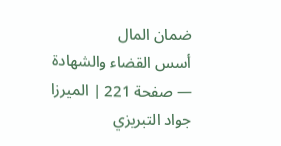ضمان المال
أسس القضاء والشهادة — صفحة 221 | الميرزا جواد التبريزي